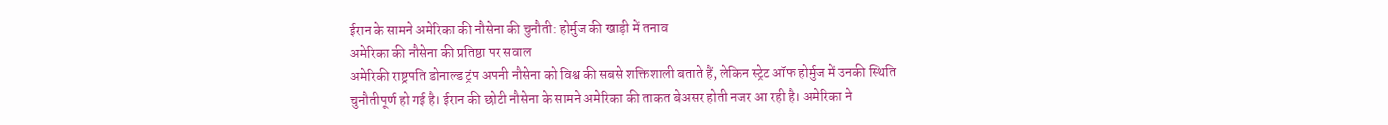ईरान के सामने अमेरिका की नौसेना की चुनौती: होर्मुज की खाड़ी में तनाव
अमेरिका की नौसेना की प्रतिष्ठा पर सवाल
अमेरिकी राष्ट्रपति डोनाल्ड ट्रंप अपनी नौसेना को विश्व की सबसे शक्तिशाली बताते हैं, लेकिन स्ट्रेट ऑफ होर्मुज में उनकी स्थिति चुनौतीपूर्ण हो गई है। ईरान की छोटी नौसेना के सामने अमेरिका की ताकत बेअसर होती नजर आ रही है। अमेरिका ने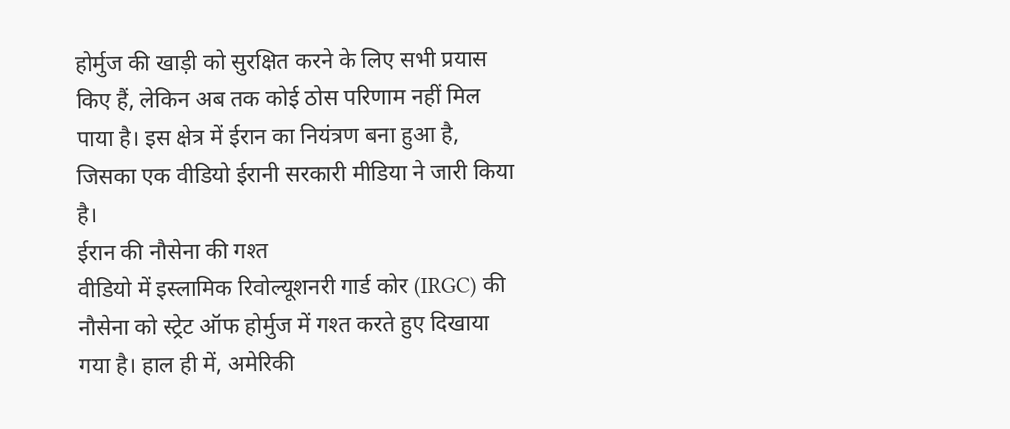होर्मुज की खाड़ी को सुरक्षित करने के लिए सभी प्रयास किए हैं, लेकिन अब तक कोई ठोस परिणाम नहीं मिल पाया है। इस क्षेत्र में ईरान का नियंत्रण बना हुआ है, जिसका एक वीडियो ईरानी सरकारी मीडिया ने जारी किया है।
ईरान की नौसेना की गश्त
वीडियो में इस्लामिक रिवोल्यूशनरी गार्ड कोर (IRGC) की नौसेना को स्ट्रेट ऑफ होर्मुज में गश्त करते हुए दिखाया गया है। हाल ही में, अमेरिकी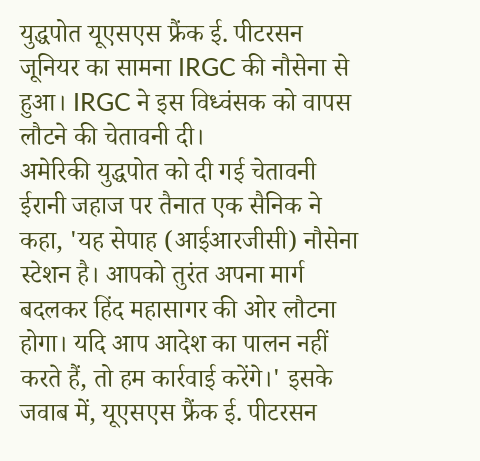युद्धपोत यूएसएस फ्रैंक ई. पीटरसन जूनियर का सामना IRGC की नौसेना से हुआ। IRGC ने इस विध्वंसक को वापस लौटने की चेतावनी दी।
अमेरिकी युद्धपोत को दी गई चेतावनी
ईरानी जहाज पर तैनात एक सैनिक ने कहा, 'यह सेपाह (आईआरजीसी) नौसेना स्टेशन है। आपको तुरंत अपना मार्ग बदलकर हिंद महासागर की ओर लौटना होगा। यदि आप आदेश का पालन नहीं करते हैं, तो हम कार्रवाई करेंगे।' इसके जवाब में, यूएसएस फ्रैंक ई. पीटरसन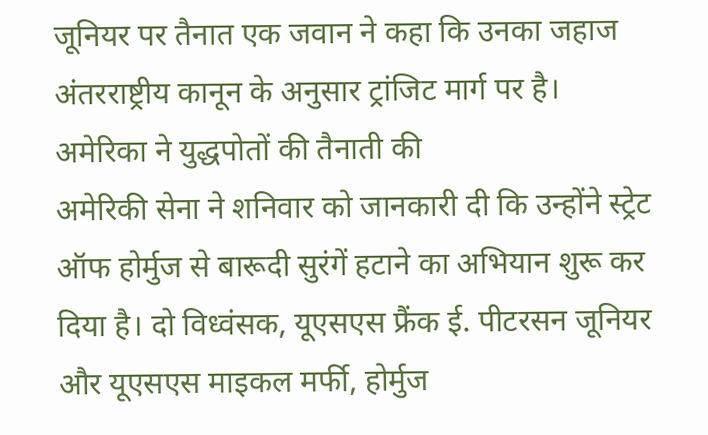जूनियर पर तैनात एक जवान ने कहा कि उनका जहाज अंतरराष्ट्रीय कानून के अनुसार ट्रांजिट मार्ग पर है।
अमेरिका ने युद्धपोतों की तैनाती की
अमेरिकी सेना ने शनिवार को जानकारी दी कि उन्होंने स्ट्रेट ऑफ होर्मुज से बारूदी सुरंगें हटाने का अभियान शुरू कर दिया है। दो विध्वंसक, यूएसएस फ्रैंक ई. पीटरसन जूनियर और यूएसएस माइकल मर्फी, होर्मुज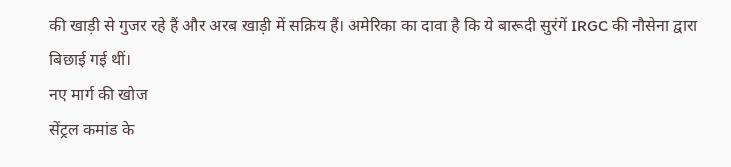की खाड़ी से गुजर रहे हैं और अरब खाड़ी में सक्रिय हैं। अमेरिका का दावा है कि ये बारूदी सुरंगें IRGC की नौसेना द्वारा बिछाई गई थीं।
नए मार्ग की खोज
सेंट्रल कमांड के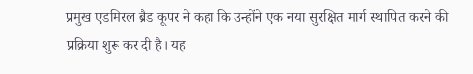प्रमुख एडमिरल ब्रैड कूपर ने कहा कि उन्होंने एक नया सुरक्षित मार्ग स्थापित करने की प्रक्रिया शुरू कर दी है। यह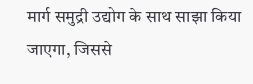मार्ग समुद्री उद्योग के साथ साझा किया जाएगा, जिससे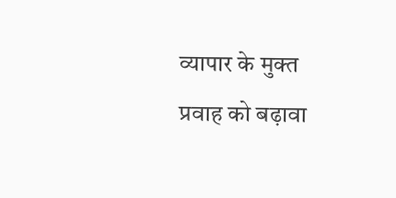व्यापार के मुक्त प्रवाह को बढ़ावा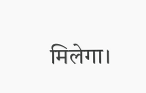मिलेगा।